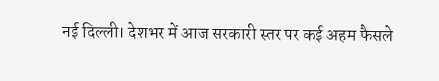नई दिल्ली। देशभर में आज सरकारी स्तर पर कई अहम फैसले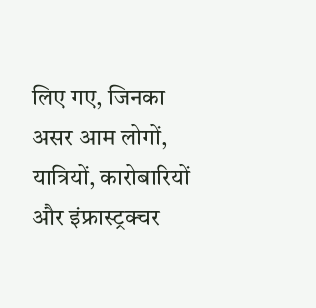लिए गए, जिनका असर आम लोगों, यात्रियों, कारोबारियों और इंफ्रास्ट्रक्चर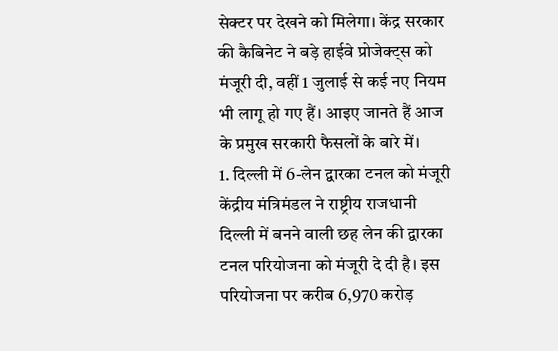सेक्टर पर देखने को मिलेगा। केंद्र सरकार की कैबिनेट ने बड़े हाईवे प्रोजेक्ट्स को मंजूरी दी, वहीं 1 जुलाई से कई नए नियम भी लागू हो गए हैं। आइए जानते हैं आज के प्रमुख सरकारी फैसलों के बारे में।
1. दिल्ली में 6-लेन द्वारका टनल को मंजूरी
केंद्रीय मंत्रिमंडल ने राष्ट्रीय राजधानी दिल्ली में बनने वाली छह लेन की द्वारका टनल परियोजना को मंजूरी दे दी है। इस परियोजना पर करीब 6,970 करोड़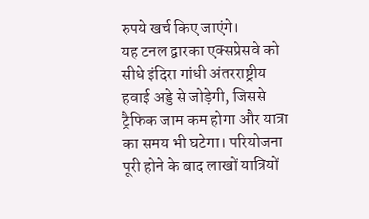रुपये खर्च किए जाएंगे।
यह टनल द्वारका एक्सप्रेसवे को सीधे इंदिरा गांधी अंतरराष्ट्रीय हवाई अड्डे से जोड़ेगी, जिससे ट्रैफिक जाम कम होगा और यात्रा का समय भी घटेगा। परियोजना पूरी होने के बाद लाखों यात्रियों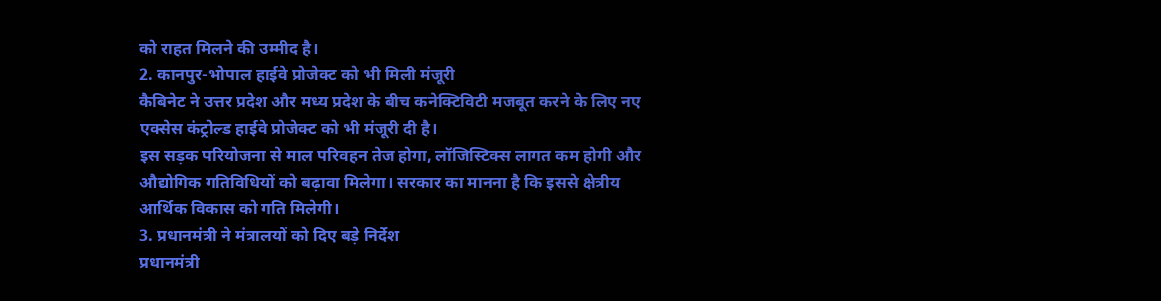को राहत मिलने की उम्मीद है।
2. कानपुर-भोपाल हाईवे प्रोजेक्ट को भी मिली मंजूरी
कैबिनेट ने उत्तर प्रदेश और मध्य प्रदेश के बीच कनेक्टिविटी मजबूत करने के लिए नए एक्सेस कंट्रोल्ड हाईवे प्रोजेक्ट को भी मंजूरी दी है।
इस सड़क परियोजना से माल परिवहन तेज होगा, लॉजिस्टिक्स लागत कम होगी और औद्योगिक गतिविधियों को बढ़ावा मिलेगा। सरकार का मानना है कि इससे क्षेत्रीय आर्थिक विकास को गति मिलेगी।
3. प्रधानमंत्री ने मंत्रालयों को दिए बड़े निर्देश
प्रधानमंत्री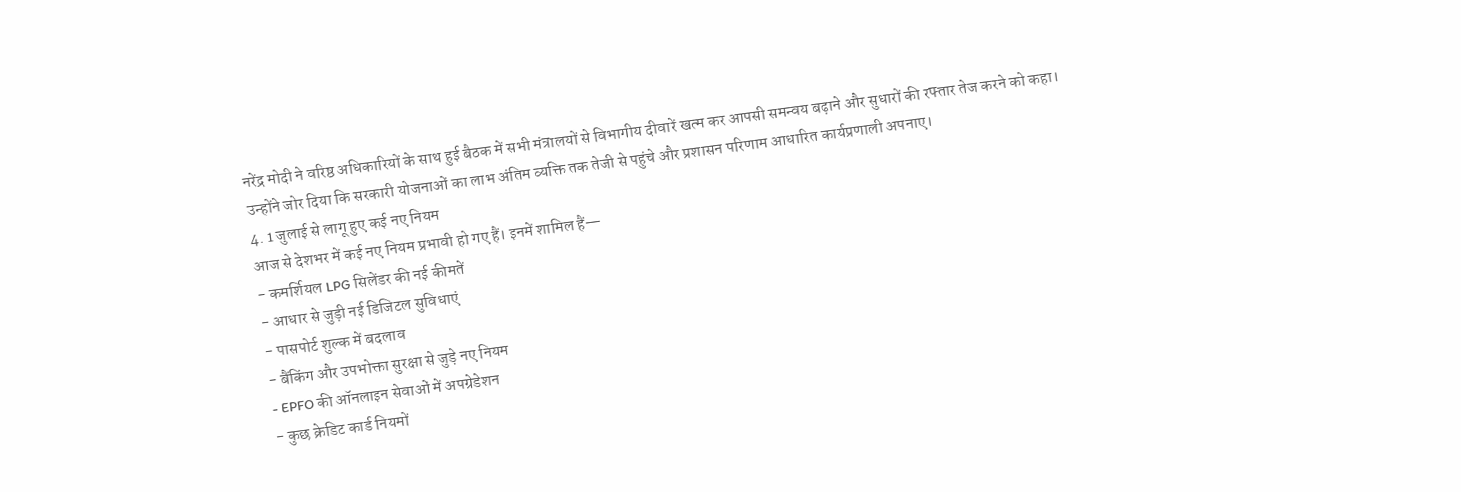नरेंद्र मोदी ने वरिष्ठ अधिकारियों के साथ हुई बैठक में सभी मंत्रालयों से विभागीय दीवारें खत्म कर आपसी समन्वय बढ़ाने और सुधारों की रफ्तार तेज करने को कहा।
उन्होंने जोर दिया कि सरकारी योजनाओं का लाभ अंतिम व्यक्ति तक तेजी से पहुंचे और प्रशासन परिणाम आधारित कार्यप्रणाली अपनाए।
4. 1 जुलाई से लागू हुए कई नए नियम
आज से देशभर में कई नए नियम प्रभावी हो गए हैं। इनमें शामिल हैं—
- कमर्शियल LPG सिलेंडर की नई कीमतें
- आधार से जुड़ी नई डिजिटल सुविधाएं
- पासपोर्ट शुल्क में बदलाव
- बैंकिंग और उपभोक्ता सुरक्षा से जुड़े नए नियम
- EPFO की ऑनलाइन सेवाओं में अपग्रेडेशन
- कुछ क्रेडिट कार्ड नियमों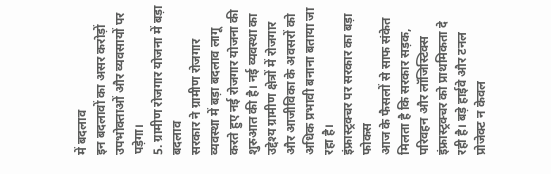में बदलाव
इन बदलावों का असर करोड़ों उपभोक्ताओं और व्यवसायों पर पड़ेगा।
5. ग्रामीण रोजगार योजना में बड़ा बदलाव
सरकार ने ग्रामीण रोजगार व्यवस्था में बड़ा बदलाव लागू करते हुए नई रोजगार योजना की शुरुआत की है। नई व्यवस्था का उद्देश्य ग्रामीण क्षेत्रों में रोजगार और आजीविका के अवसरों को अधिक प्रभावी बनाना बताया जा रहा है।
इंफ्रास्ट्रक्चर पर सरकार का बड़ा फोकस
आज के फैसलों से साफ संकेत मिलता है कि सरकार सड़क, परिवहन और लॉजिस्टिक्स इंफ्रास्ट्रक्चर को प्राथमिकता दे रही है। बड़े हाईवे और टनल प्रोजेक्ट न केवल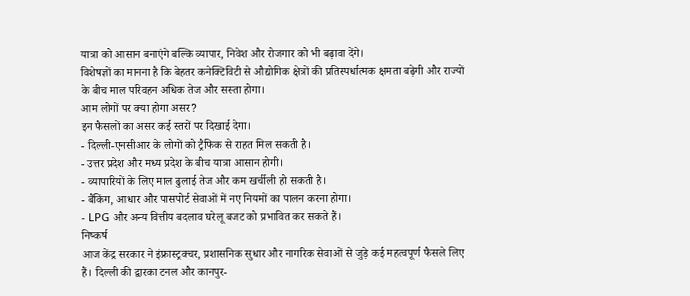यात्रा को आसान बनाएंगे बल्कि व्यापार, निवेश और रोजगार को भी बढ़ावा देंगे।
विशेषज्ञों का मानना है कि बेहतर कनेक्टिविटी से औद्योगिक क्षेत्रों की प्रतिस्पर्धात्मक क्षमता बढ़ेगी और राज्यों के बीच माल परिवहन अधिक तेज और सस्ता होगा।
आम लोगों पर क्या होगा असर?
इन फैसलों का असर कई स्तरों पर दिखाई देगा।
- दिल्ली-एनसीआर के लोगों को ट्रैफिक से राहत मिल सकती है।
- उत्तर प्रदेश और मध्य प्रदेश के बीच यात्रा आसान होगी।
- व्यापारियों के लिए माल ढुलाई तेज और कम खर्चीली हो सकती है।
- बैंकिंग, आधार और पासपोर्ट सेवाओं में नए नियमों का पालन करना होगा।
- LPG और अन्य वित्तीय बदलाव घरेलू बजट को प्रभावित कर सकते हैं।
निष्कर्ष
आज केंद्र सरकार ने इंफ्रास्ट्रक्चर, प्रशासनिक सुधार और नागरिक सेवाओं से जुड़े कई महत्वपूर्ण फैसले लिए हैं। दिल्ली की द्वारका टनल और कानपुर-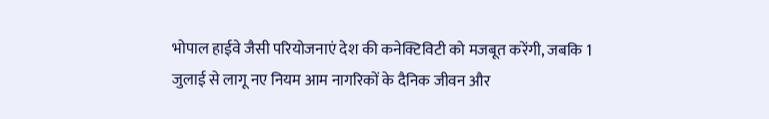भोपाल हाईवे जैसी परियोजनाएं देश की कनेक्टिविटी को मजबूत करेंगी, जबकि 1 जुलाई से लागू नए नियम आम नागरिकों के दैनिक जीवन और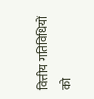वित्तीय गतिविधियों को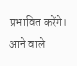प्रभावित करेंगे। आने वाले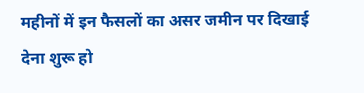महीनों में इन फैसलों का असर जमीन पर दिखाई देना शुरू हो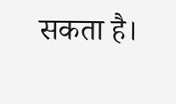सकता है।